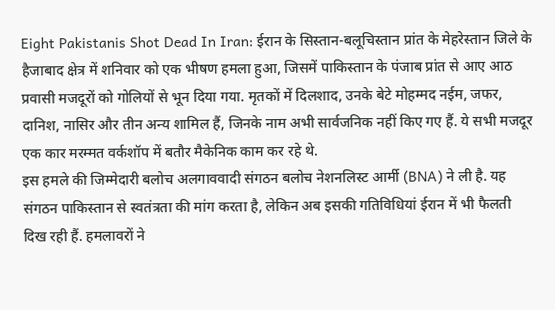Eight Pakistanis Shot Dead In Iran: ईरान के सिस्तान-बलूचिस्तान प्रांत के मेहरेस्तान जिले के हैजाबाद क्षेत्र में शनिवार को एक भीषण हमला हुआ, जिसमें पाकिस्तान के पंजाब प्रांत से आए आठ प्रवासी मजदूरों को गोलियों से भून दिया गया. मृतकों में दिलशाद, उनके बेटे मोहम्मद नईम, जफर, दानिश, नासिर और तीन अन्य शामिल हैं, जिनके नाम अभी सार्वजनिक नहीं किए गए हैं. ये सभी मजदूर एक कार मरम्मत वर्कशॉप में बतौर मैकेनिक काम कर रहे थे.
इस हमले की जिम्मेदारी बलोच अलगाववादी संगठन बलोच नेशनलिस्ट आर्मी (BNA) ने ली है. यह संगठन पाकिस्तान से स्वतंत्रता की मांग करता है, लेकिन अब इसकी गतिविधियां ईरान में भी फैलती दिख रही हैं. हमलावरों ने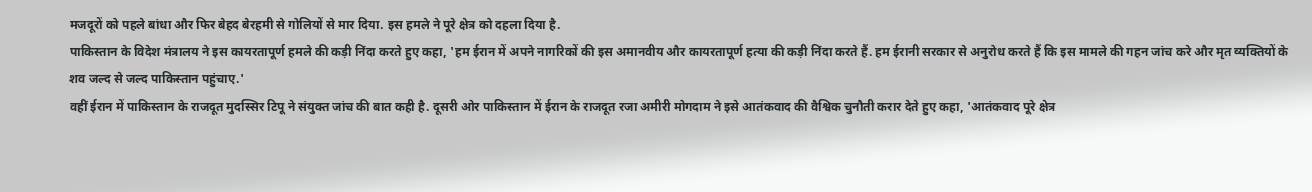मजदूरों को पहले बांधा और फिर बेहद बेरहमी से गोलियों से मार दिया. इस हमले ने पूरे क्षेत्र को दहला दिया है.
पाकिस्तान के विदेश मंत्रालय ने इस कायरतापूर्ण हमले की कड़ी निंदा करते हुए कहा, 'हम ईरान में अपने नागरिकों की इस अमानवीय और कायरतापूर्ण हत्या की कड़ी निंदा करते हैं. हम ईरानी सरकार से अनुरोध करते हैं कि इस मामले की गहन जांच करे और मृत व्यक्तियों के शव जल्द से जल्द पाकिस्तान पहुंचाए.'
वहीं ईरान में पाकिस्तान के राजदूत मुदस्सिर टिपू ने संयुक्त जांच की बात कही है. दूसरी ओर पाकिस्तान में ईरान के राजदूत रजा अमीरी मोगदाम ने इसे आतंकवाद की वैश्विक चुनौती करार देते हुए कहा, 'आतंकवाद पूरे क्षेत्र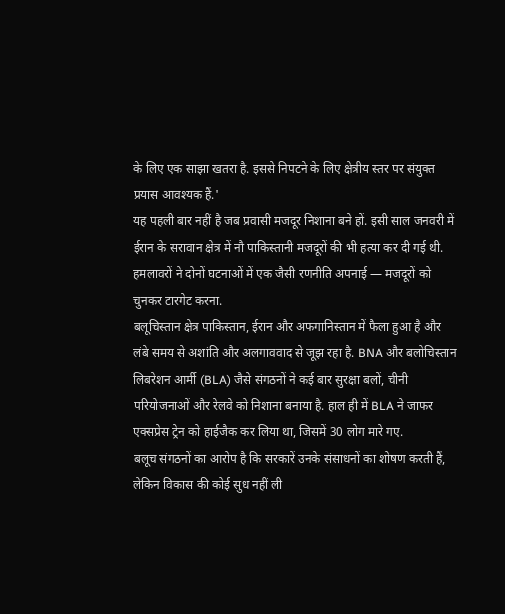के लिए एक साझा खतरा है. इससे निपटने के लिए क्षेत्रीय स्तर पर संयुक्त प्रयास आवश्यक हैं.'
यह पहली बार नहीं है जब प्रवासी मजदूर निशाना बने हों. इसी साल जनवरी में ईरान के सरावान क्षेत्र में नौ पाकिस्तानी मजदूरों की भी हत्या कर दी गई थी. हमलावरों ने दोनों घटनाओं में एक जैसी रणनीति अपनाई — मजदूरों को चुनकर टारगेट करना.
बलूचिस्तान क्षेत्र पाकिस्तान, ईरान और अफगानिस्तान में फैला हुआ है और लंबे समय से अशांति और अलगाववाद से जूझ रहा है. BNA और बलोचिस्तान लिबरेशन आर्मी (BLA) जैसे संगठनों ने कई बार सुरक्षा बलों, चीनी परियोजनाओं और रेलवे को निशाना बनाया है. हाल ही में BLA ने जाफर एक्सप्रेस ट्रेन को हाईजैक कर लिया था, जिसमें 30 लोग मारे गए.
बलूच संगठनों का आरोप है कि सरकारें उनके संसाधनों का शोषण करती हैं, लेकिन विकास की कोई सुध नहीं ली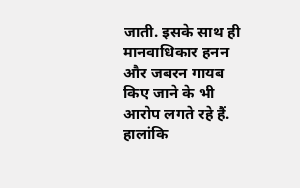जाती. इसके साथ ही मानवाधिकार हनन और जबरन गायब किए जाने के भी आरोप लगते रहे हैं.
हालांकि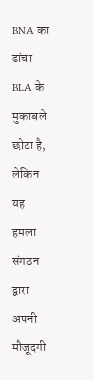BNA का ढांचा BLA के मुकाबले छोटा है, लेकिन यह हमला संगठन द्वारा अपनी मौजूदगी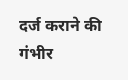दर्ज कराने की गंभीर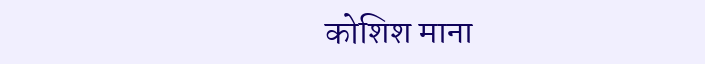कोशिश माना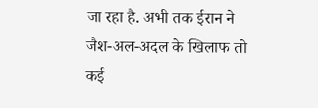जा रहा है. अभी तक ईरान ने जैश-अल-अदल के खिलाफ तो कई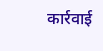कार्रवाई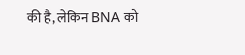की है, लेकिन BNA को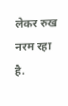लेकर रुख नरम रहा है.